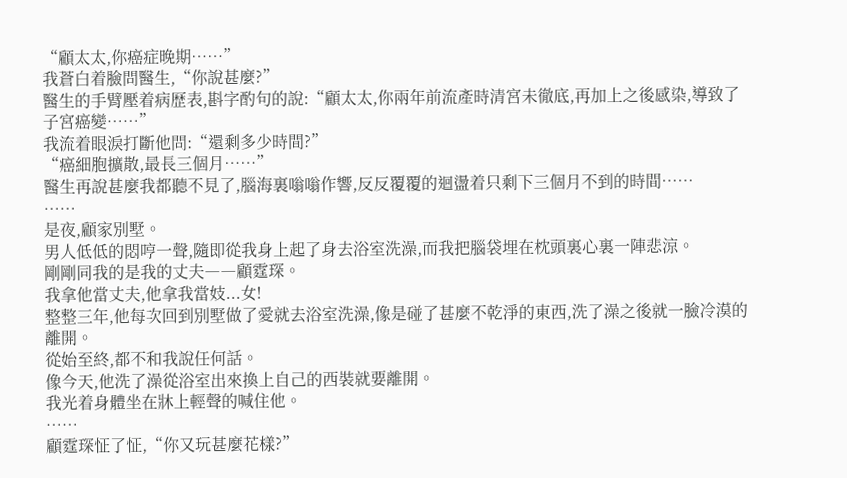“顧太太,你癌症晚期……”
我蒼白着臉問醫生,“你說甚麼?”
醫生的手臂壓着病歷表,斟字酌句的說:“顧太太,你兩年前流產時清宮未徹底,再加上之後感染,導致了子宮癌變……”
我流着眼淚打斷他問:“還剩多少時間?”
“癌細胞擴散,最長三個月……”
醫生再說甚麼我都聽不見了,腦海裏嗡嗡作響,反反覆覆的迴盪着只剩下三個月不到的時間……
……
是夜,顧家別墅。
男人低低的悶哼一聲,隨即從我身上起了身去浴室洗澡,而我把腦袋埋在枕頭裏心裏一陣悲涼。
剛剛同我的是我的丈夫――顧霆琛。
我拿他當丈夫,他拿我當妓...女!
整整三年,他每次回到別墅做了愛就去浴室洗澡,像是碰了甚麼不乾淨的東西,洗了澡之後就一臉冷漠的離開。
從始至終,都不和我說任何話。
像今天,他洗了澡從浴室出來換上自己的西裝就要離開。
我光着身體坐在牀上輕聲的喊住他。
……
顧霆琛怔了怔,“你又玩甚麼花樣?”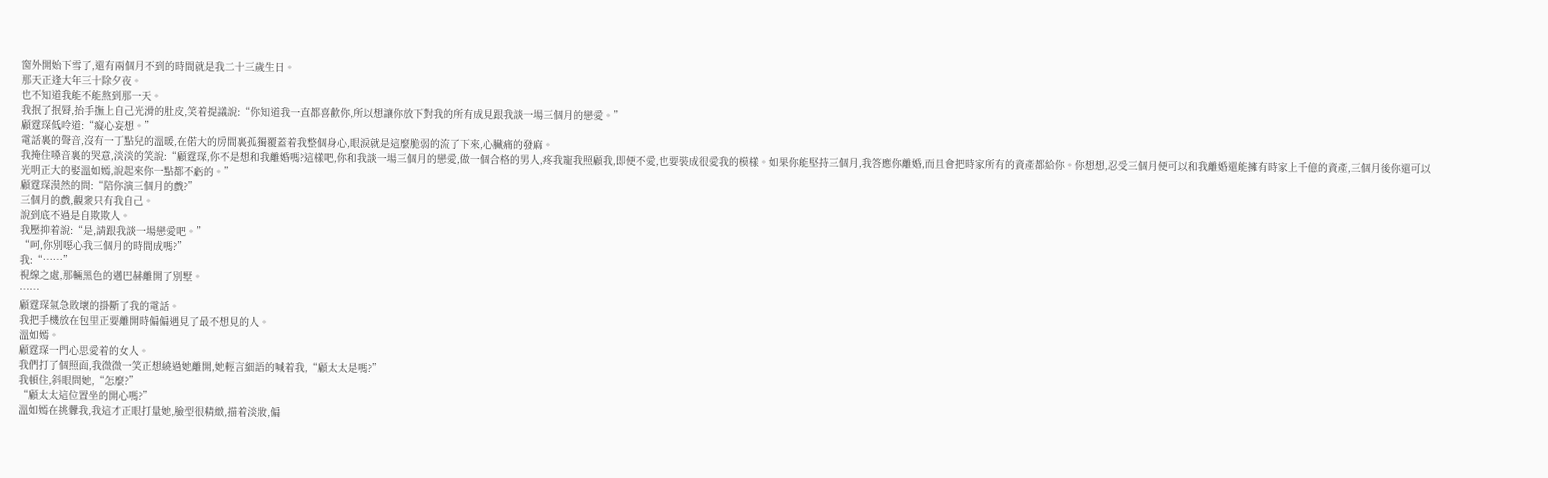窗外開始下雪了,還有兩個月不到的時間就是我二十三歲生日。
那天正逢大年三十除夕夜。
也不知道我能不能熬到那一天。
我抿了抿脣,抬手撫上自己光滑的肚皮,笑着提議說:“你知道我一直都喜歡你,所以想讓你放下對我的所有成見跟我談一場三個月的戀愛。”
顧霆琛低呤道:“癡心妄想。”
電話裏的聲音,沒有一丁點兒的溫暖,在偌大的房間裏孤獨覆蓋着我整個身心,眼淚就是這麼脆弱的流了下來,心臟痛的發麻。
我掩住嗓音裏的哭意,淡淡的笑說:“顧霆琛,你不是想和我離婚嗎?這樣吧,你和我談一場三個月的戀愛,做一個合格的男人,疼我寵我照顧我,即便不愛,也要裝成很愛我的模樣。如果你能堅持三個月,我答應你離婚,而且會把時家所有的資產都給你。你想想,忍受三個月便可以和我離婚還能擁有時家上千億的資產,三個月後你還可以光明正大的娶溫如嫣,說起來你一點都不虧的。”
顧霆琛漠然的問:“陪你演三個月的戲?”
三個月的戲,觀衆只有我自己。
說到底不過是自欺欺人。
我壓抑着說:“是,請跟我談一場戀愛吧。”
“呵,你別噁心我三個月的時間成嗎?”
我:“……”
視線之處,那輛黑色的邁巴赫離開了別墅。
……
顧霆琛氣急敗壞的掛斷了我的電話。
我把手機放在包里正要離開時偏偏遇見了最不想見的人。
溫如嫣。
顧霆琛一門心思愛着的女人。
我們打了個照面,我微微一笑正想繞過她離開,她輕言細語的喊着我,“顧太太是嗎?”
我頓住,斜眼問她,“怎麼?”
“顧太太這位置坐的開心嗎?”
溫如嫣在挑釁我,我這才正眼打量她,臉型很精緻,描着淡妝,偏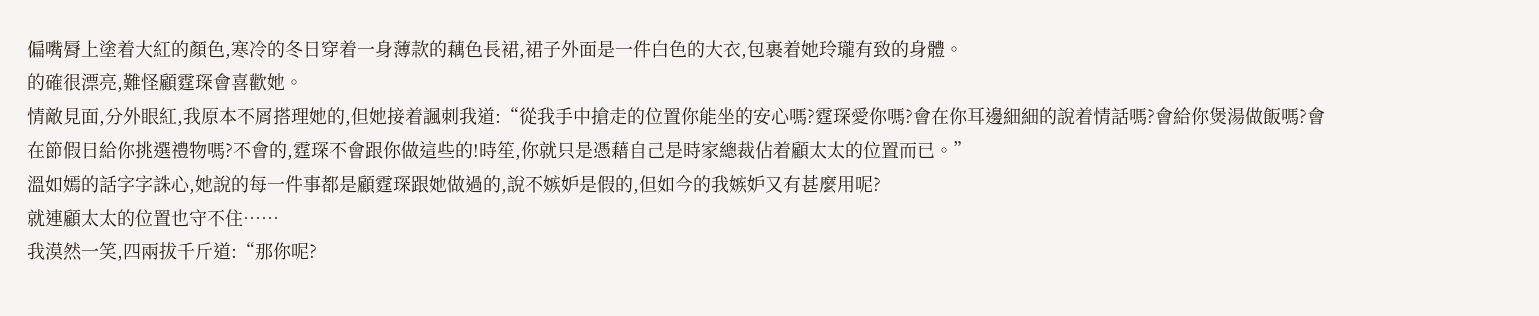偏嘴脣上塗着大紅的顏色,寒冷的冬日穿着一身薄款的藕色長裙,裙子外面是一件白色的大衣,包裹着她玲瓏有致的身體。
的確很漂亮,難怪顧霆琛會喜歡她。
情敵見面,分外眼紅,我原本不屑搭理她的,但她接着諷刺我道:“從我手中搶走的位置你能坐的安心嗎?霆琛愛你嗎?會在你耳邊細細的說着情話嗎?會給你煲湯做飯嗎?會在節假日給你挑選禮物嗎?不會的,霆琛不會跟你做這些的!時笙,你就只是憑藉自己是時家總裁佔着顧太太的位置而已。”
溫如嫣的話字字誅心,她說的每一件事都是顧霆琛跟她做過的,說不嫉妒是假的,但如今的我嫉妒又有甚麼用呢?
就連顧太太的位置也守不住……
我漠然一笑,四兩拔千斤道:“那你呢?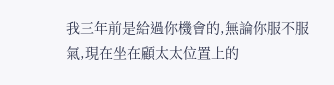我三年前是給過你機會的,無論你服不服氣,現在坐在顧太太位置上的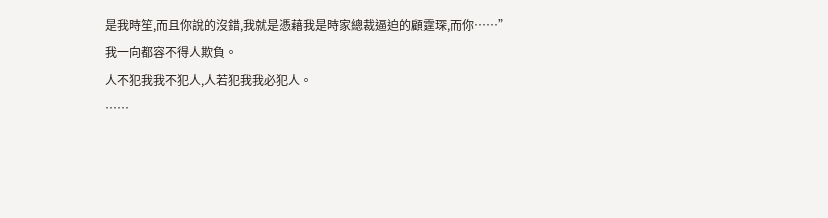是我時笙,而且你說的沒錯,我就是憑藉我是時家總裁逼迫的顧霆琛,而你……”
我一向都容不得人欺負。
人不犯我我不犯人,人若犯我我必犯人。
……